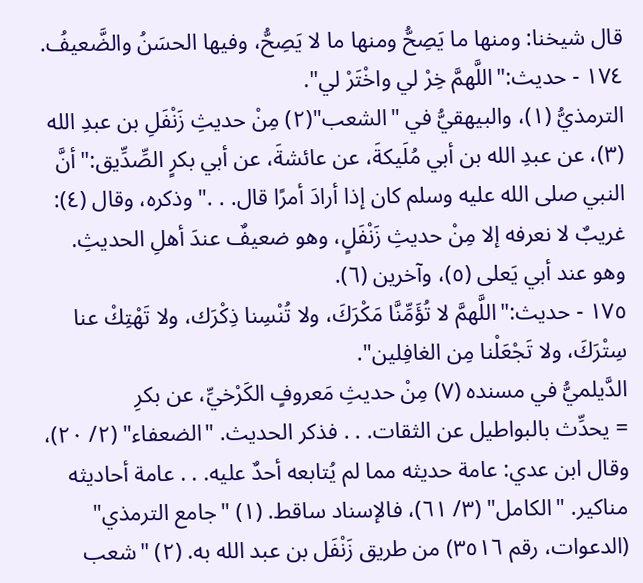قال شيخنا: ومنها ما يَصِحُّ ومنها ما لا يَصِحُّ، وفيها الحسَنُ والضَّعيفُ.
١٧٤ - حديث:"اللَّهمَّ خِرْ لي واخْتَرْ لي".
الترمذيُّ (١)، والبيهقيُّ في "الشعب"(٢) مِنْ حديثِ زَنْفَلِ بن عبدِ الله (٣)، عن عبدِ الله بن أبي مُلَيكةَ، عن عائشةَ، عن أبي بكرٍ الصِّدِّيق:"أنَّ النبي صلى الله عليه وسلم كان إذا أرادَ أمرًا قال. . ." وذكره، وقال (٤): غريبٌ لا نعرفه إلا مِنْ حديثِ زَنْفَلٍ، وهو ضعيفٌ عندَ أهلِ الحديثِ.
وهو عند أبي يَعلى (٥)، وآخرين (٦).
١٧٥ - حديث:"اللَّهمَّ لا تُؤَمِّنَّا مَكْرَكَ، ولا تُنْسِنا ذِكْرَك، ولا تَهْتِكْ عنا سِتْرَكَ، ولا تَجْعَلْنا مِن الغافِلين".
الدَّيلميُّ في مسنده (٧) مِنْ حديثِ مَعروفٍ الكَرْخيِّ، عن بكرِ
= يحدِّث بالبواطيل عن الثقات. . . فذكر الحديث. "الضعفاء" (٢/ ٢٠)، وقال ابن عدي: عامة حديثه مما لم يُتابعه أحدٌ عليه. . . عامة أحاديثه مناكير. "الكامل" (٣/ ٦١)، فالإسناد ساقط. (١) "جامع الترمذي" (الدعوات، رقم ٣٥١٦) من طريق زَنْفَل بن عبد الله به. (٢) "شعب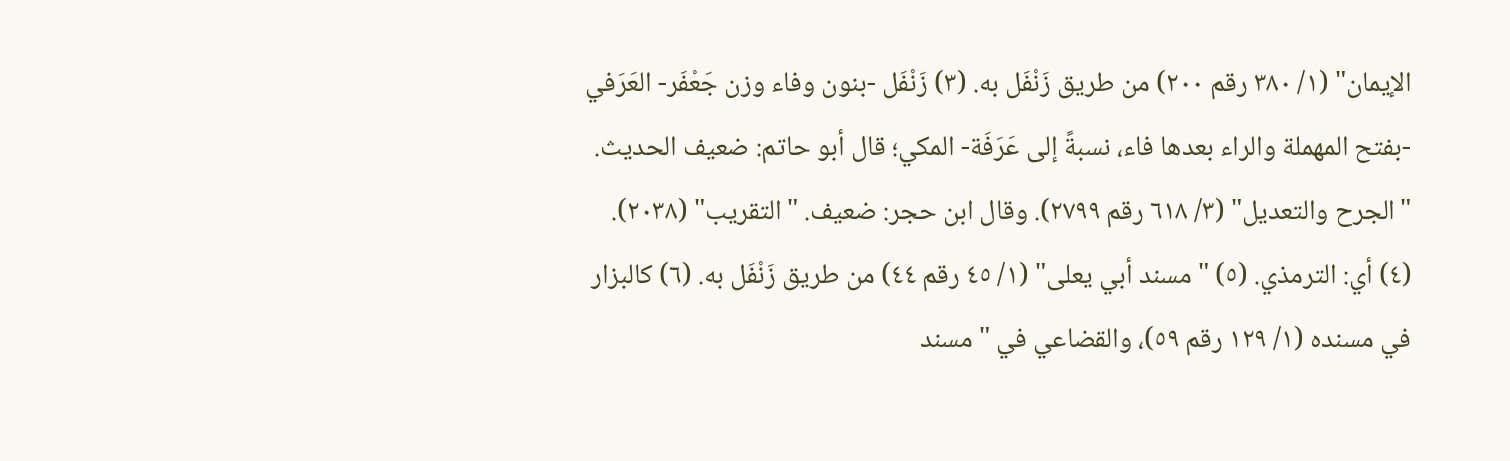الإيمان" (١/ ٣٨٠ رقم ٢٠٠) من طريق زَنْفَل به. (٣) زَنْفَل -بنون وفاء وزن جَعْفَر- العَرَفي -بفتح المهملة والراء بعدها فاء، نسبةً إلى عَرَفَة- المكي؛ قال أبو حاتم: ضعيف الحديث. "الجرح والتعديل" (٣/ ٦١٨ رقم ٢٧٩٩). وقال ابن حجر: ضعيف. "التقريب" (٢٠٣٨). (٤) أي: الترمذي. (٥) "مسند أبي يعلى" (١/ ٤٥ رقم ٤٤) من طريق زَنْفَل به. (٦) كالبزار في مسنده (١/ ١٢٩ رقم ٥٩)، والقضاعي في "مسند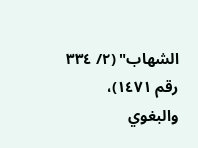الشهاب" (٢/ ٣٣٤ رقم ١٤٧١)، والبغوي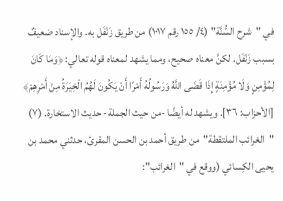في "شرح السُّنَّة" (٤/ ١٥٥ رقم ١٠١٧) من طريق زَنْفَل به. والإسناد ضعيفٌ بسبب زَنْفَل. لكنَّ معناه صحيح، ومما يشهد لمعناه قوله تعالي: ﴿وَمَا كَانَ لِمُؤْمِنٍ وَلَا مُؤْمِنَةٍ إِذَا قَضَى اللَّهُ وَرَسُولُهُ أَمْرًا أَنْ يَكُونَ لَهُمُ الْخِيَرَةُ مِنْ أَمْرِهِمْ﴾ [الأحزاب: ٣٦]. ويشهد له أيضًا -من حيث الجملة- حديث الاستخارة. (٧) "الغرائب الملتقطة"من طريق أحمد بن الحسن المقرئ، حدثني محمد بن يحيى الكِسائي (ووقع في "الغرائب":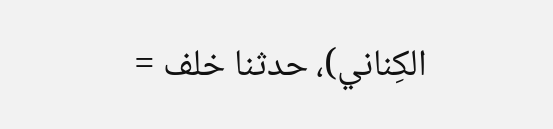الكِناني)، حدثنا خلف =